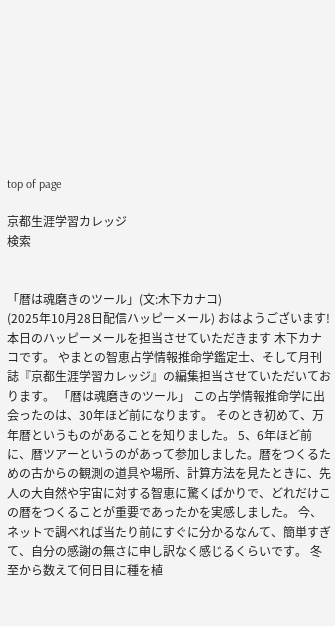top of page

京都生涯学習カレッジ
検索


「暦は魂磨きのツール」(文:木下カナコ)
(2025年10月28日配信ハッピーメール) おはようございます! 本日のハッピーメールを担当させていただきます 木下カナコです。 やまとの智恵占学情報推命学鑑定士、そして月刊誌『京都生涯学習カレッジ』の編集担当させていただいております。 「暦は魂磨きのツール」 この占学情報推命学に出会ったのは、30年ほど前になります。 そのとき初めて、万年暦というものがあることを知りました。 5、6年ほど前に、暦ツアーというのがあって参加しました。暦をつくるための古からの観測の道具や場所、計算方法を見たときに、先人の大自然や宇宙に対する智恵に驚くばかりで、どれだけこの暦をつくることが重要であったかを実感しました。 今、ネットで調べれば当たり前にすぐに分かるなんて、簡単すぎて、自分の感謝の無さに申し訳なく感じるくらいです。 冬至から数えて何日目に種を植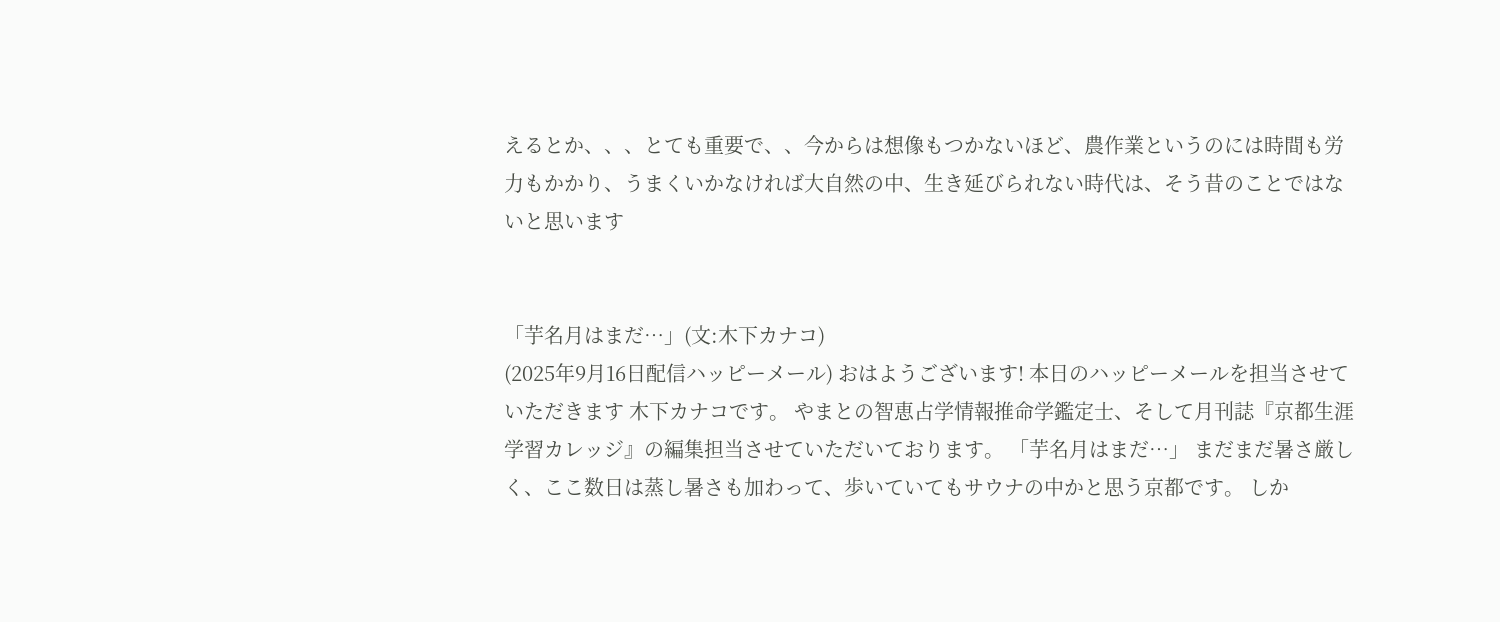えるとか、、、とても重要で、、今からは想像もつかないほど、農作業というのには時間も労力もかかり、うまくいかなければ大自然の中、生き延びられない時代は、そう昔のことではないと思います


「芋名月はまだ…」(文:木下カナコ)
(2025年9月16日配信ハッピーメール) おはようございます! 本日のハッピーメールを担当させていただきます 木下カナコです。 やまとの智恵占学情報推命学鑑定士、そして月刊誌『京都生涯学習カレッジ』の編集担当させていただいております。 「芋名月はまだ…」 まだまだ暑さ厳しく、ここ数日は蒸し暑さも加わって、歩いていてもサウナの中かと思う京都です。 しか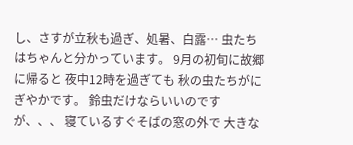し、さすが立秋も過ぎ、処暑、白露… 虫たちはちゃんと分かっています。 9月の初旬に故郷に帰ると 夜中12時を過ぎても 秋の虫たちがにぎやかです。 鈴虫だけならいいのですが、、、 寝ているすぐそばの窓の外で 大きな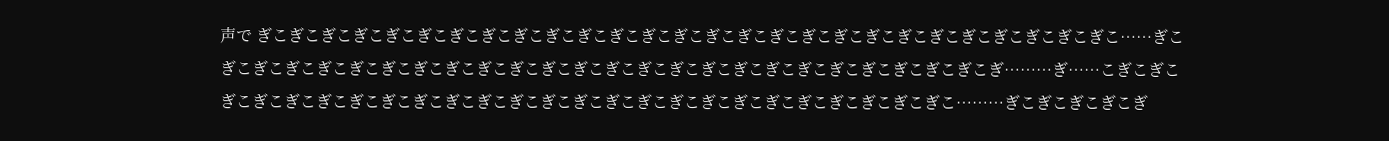声で ぎこぎこぎこぎこぎこぎこぎこぎこぎこぎこぎこぎこぎこぎこぎこぎこぎこぎこぎこぎこぎこぎこぎこぎこぎこぎこぎこ……ぎこぎこぎこぎこぎこぎこぎこぎこぎこぎこぎこぎこぎこぎこぎこぎこぎこぎこぎこぎこぎこぎこぎこぎこぎこぎ………ぎ……こぎこぎこぎこぎこぎこぎこぎこぎこぎこぎこぎこぎこぎこぎこぎこぎこぎこぎこぎこぎこぎこぎこぎこぎこぎこ………ぎこぎこぎこぎこぎ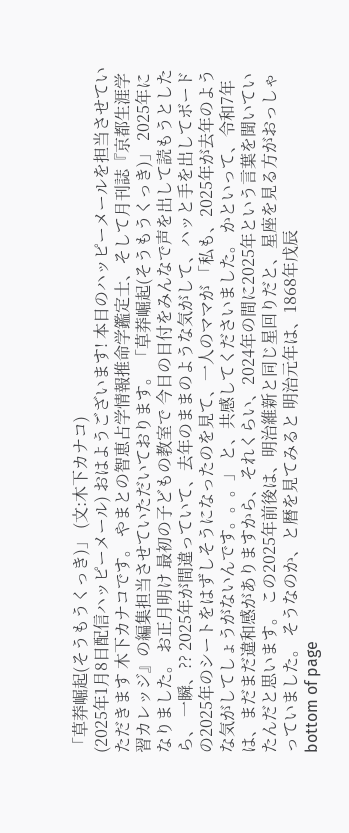「草莽崛起(そうもうくっき)」 (文:木下カナコ)
(2025年1月8日配信ハッピーメール) おはようございます! 本日のハッピーメールを担当させていただきます 木下カナコです。 やまとの智恵占学情報推命学鑑定士、そして月刊誌『京都生涯学習カレッジ』の編集担当させていただいております。 「草莽崛起(そうもうくっき)」 2025年になりました。 お正月明け 最初の子どもの教室で 今日の日付をみんなで声を出して読もうとしたら、 一瞬、?? 2025年が間違っていて、去年のままのような気がして、ハッと手を出してボードの2025年のシートをはずしそうになったのを見て、一人のママが 「私も、2025年が去年のような気がしてしょうがないんです。。。」 と、共感してくださいました。 かといって、令和7年は、まだまだ違和感がありますから、それくらい、2024年の間に2025年という言葉を聞いていたんだと思います。 この2025年前後は、明治維新と同じ星回りだと、星座を見る方がおっしゃっていました。 そうなのか、と暦を見てみると 明治元年は、1868年戊辰
bottom of page